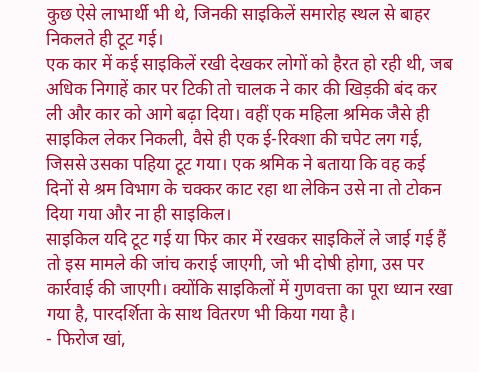कुछ ऐसे लाभार्थी भी थे, जिनकी साइकिलें समारोह स्थल से बाहर निकलते ही टूट गई।
एक कार में कई साइकिलें रखी देखकर लोगों को हैरत हो रही थी, जब अधिक निगाहें कार पर टिकी तो चालक ने कार की खिड़की बंद कर ली और कार को आगे बढ़ा दिया। वहीं एक महिला श्रमिक जैसे ही साइकिल लेकर निकली, वैसे ही एक ई-रिक्शा की चपेट लग गई, जिससे उसका पहिया टूट गया। एक श्रमिक ने बताया कि वह कई दिनों से श्रम विभाग के चक्कर काट रहा था लेकिन उसे ना तो टोकन दिया गया और ना ही साइकिल।
साइकिल यदि टूट गई या फिर कार में रखकर साइकिलें ले जाई गई हैं तो इस मामले की जांच कराई जाएगी, जो भी दोषी होगा, उस पर कार्रवाई की जाएगी। क्योंकि साइकिलों में गुणवत्ता का पूरा ध्यान रखा गया है, पारदर्शिता के साथ वितरण भी किया गया है।
- फिरोज खां,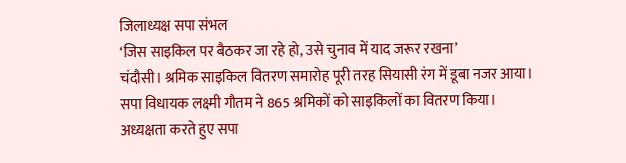जिलाध्यक्ष सपा संभल
‘जिस साइकिल पर बैठकर जा रहे हो, उसे चुनाव में याद जरूर रखना’
चंदौसी। श्रमिक साइकिल वितरण समारोह पूरी तरह सियासी रंग में डूबा नजर आया। सपा विधायक लक्ष्मी गौतम ने 865 श्रमिकों को साइकिलों का वितरण किया। अध्यक्षता करते हुए सपा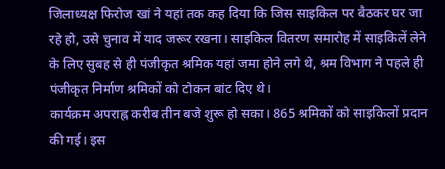जिलाध्यक्ष फिरोज खां ने यहां तक कह दिया कि जिस साइकिल पर बैठकर घर जा रहे हो, उसे चुनाव में याद जरूर रखना। साइकिल वितरण समारोह में साइकिलें लेने के लिए सुबह से ही पंजीकृत श्रमिक यहां जमा होने लगे थे, श्रम विभाग ने पहले ही पंजीकृत निर्माण श्रमिकों को टोकन बांट दिए थे।
कार्यक्रम अपराह्न करीब तीन बजे शुरू हो सका। 865 श्रमिकों को साइकिलों प्रदान की गई। इस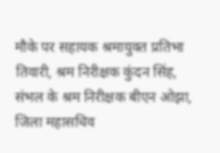मौके पर सहायक श्रमायुक्त प्रतिभा तिवारी, श्रम निरीक्षक कुंदन सिंह, संभल के श्रम निरीक्षक बीएन ओझा, जिला महासचिव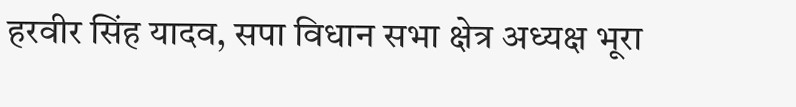हरवीर सिंह यादव, सपा विधान सभा क्षेत्र अध्यक्ष भूरा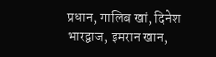प्रधान, गालिब खां, दिनेश भारद्वाज, इमरान खान,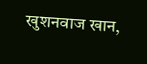खुशनवाज खान,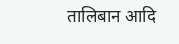तालिबान आदि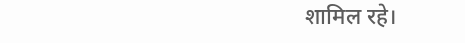शामिल रहे।